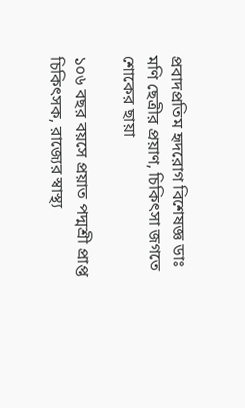প্রবাদপ্রতিম হৃদরোগ বিশেষজ্ঞ ডাঃ মণি ছেত্রীর প্রয়াণ, চিকিৎসা জগতে শোকের ছায়া

১০৬ বছর বয়সে প্রয়াত পদ্মশ্রী প্রাপ্ত চিকিৎসক, রাজ্যের স্বাস্থ্য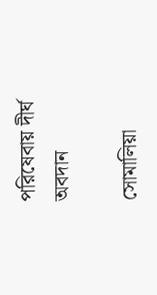পরিষেবায় দীর্ঘ অবদান

সোমালিয়া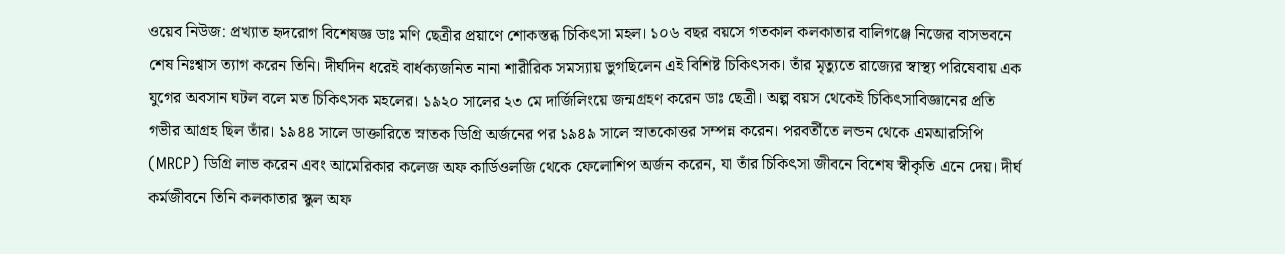ওয়েব নিউজ: প্রখ্যাত হৃদরোগ বিশেষজ্ঞ ডাঃ মণি ছেত্রীর প্রয়াণে শোকস্তব্ধ চিকিৎসা মহল। ১০৬ বছর বয়সে গতকাল কলকাতার বালিগঞ্জে নিজের বাসভবনে শেষ নিঃশ্বাস ত্যাগ করেন তিনি। দীর্ঘদিন ধরেই বার্ধক্যজনিত নানা শারীরিক সমস্যায় ভুগছিলেন এই বিশিষ্ট চিকিৎসক। তাঁর মৃত্যুতে রাজ্যের স্বাস্থ্য পরিষেবায় এক যুগের অবসান ঘটল বলে মত চিকিৎসক মহলের। ১৯২০ সালের ২৩ মে দার্জিলিংয়ে জন্মগ্রহণ করেন ডাঃ ছেত্রী। অল্প বয়স থেকেই চিকিৎসাবিজ্ঞানের প্রতি গভীর আগ্রহ ছিল তাঁর। ১৯৪৪ সালে ডাক্তারিতে স্নাতক ডিগ্রি অর্জনের পর ১৯৪৯ সালে স্নাতকোত্তর সম্পন্ন করেন। পরবর্তীতে লন্ডন থেকে এমআরসিপি (MRCP) ডিগ্রি লাভ করেন এবং আমেরিকার কলেজ অফ কার্ডিওলজি থেকে ফেলোশিপ অর্জন করেন, যা তাঁর চিকিৎসা জীবনে বিশেষ স্বীকৃতি এনে দেয়। দীর্ঘ কর্মজীবনে তিনি কলকাতার স্কুল অফ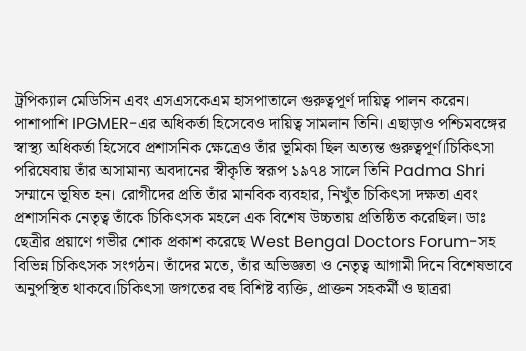ট্রপিক্যাল মেডিসিন এবং এসএসকেএম হাসপাতালে গুরুত্বপূর্ণ দায়িত্ব পালন করেন। পাশাপাশি IPGMER-এর অধিকর্তা হিসেবেও দায়িত্ব সামলান তিনি। এছাড়াও পশ্চিমবঙ্গের স্বাস্থ্য অধিকর্তা হিসেবে প্রশাসনিক ক্ষেত্রেও তাঁর ভূমিকা ছিল অত্যন্ত গুরুত্বপূর্ণ।চিকিৎসা পরিষেবায় তাঁর অসামান্য অবদানের স্বীকৃতি স্বরূপ ১৯৭৪ সালে তিনি Padma Shri সম্মানে ভূষিত হন। রোগীদের প্রতি তাঁর মানবিক ব্যবহার, নিখুঁত চিকিৎসা দক্ষতা এবং প্রশাসনিক নেতৃত্ব তাঁকে চিকিৎসক মহলে এক বিশেষ উচ্চতায় প্রতিষ্ঠিত করেছিল। ডাঃ ছেত্রীর প্রয়াণে গভীর শোক প্রকাশ করেছে West Bengal Doctors Forum-সহ বিভিন্ন চিকিৎসক সংগঠন। তাঁদের মতে, তাঁর অভিজ্ঞতা ও নেতৃত্ব আগামী দিনে বিশেষভাবে অনুপস্থিত থাকবে।চিকিৎসা জগতের বহু বিশিষ্ট ব্যক্তি, প্রাক্তন সহকর্মী ও ছাত্ররা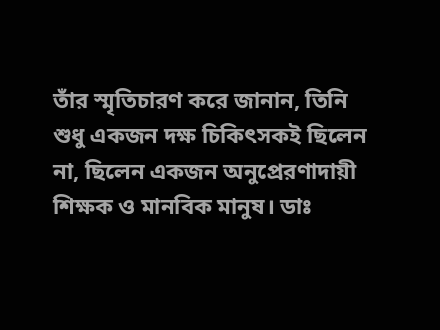তাঁর স্মৃতিচারণ করে জানান, তিনি শুধু একজন দক্ষ চিকিৎসকই ছিলেন না, ছিলেন একজন অনুপ্রেরণাদায়ী শিক্ষক ও মানবিক মানুষ। ডাঃ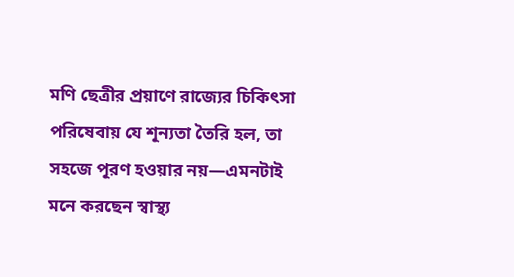মণি ছেত্রীর প্রয়াণে রাজ্যের চিকিৎসা পরিষেবায় যে শূন্যতা তৈরি হল, তা সহজে পূরণ হওয়ার নয়—এমনটাই মনে করছেন স্বাস্থ্য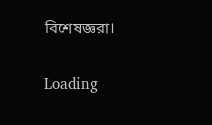বিশেষজ্ঞরা।

Loading